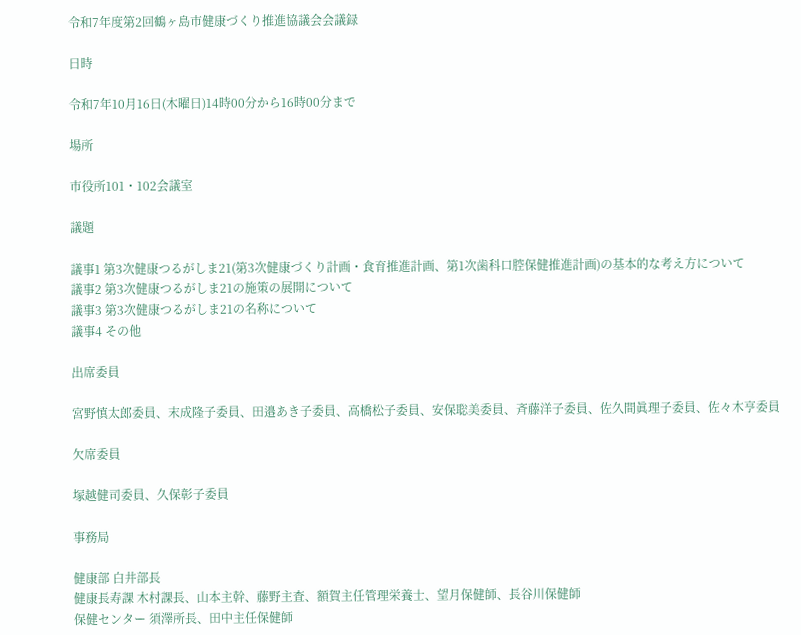令和7年度第2回鶴ヶ島市健康づくり推進協議会会議録

日時

令和7年10月16日(木曜日)14時00分から16時00分まで

場所

市役所101・102会議室

議題

議事1 第3次健康つるがしま21(第3次健康づくり計画・食育推進計画、第1次歯科口腔保健推進計画)の基本的な考え方について
議事2 第3次健康つるがしま21の施策の展開について
議事3 第3次健康つるがしま21の名称について
議事4 その他

出席委員

宮野慎太郎委員、末成隆子委員、田邉あき子委員、高橋松子委員、安保聡美委員、斉藤洋子委員、佐久間眞理子委員、佐々木亨委員

欠席委員

塚越健司委員、久保彰子委員

事務局

健康部 白井部長
健康長寿課 木村課長、山本主幹、藤野主査、額賀主任管理栄養士、望月保健師、長谷川保健師
保健センター 須澤所長、田中主任保健師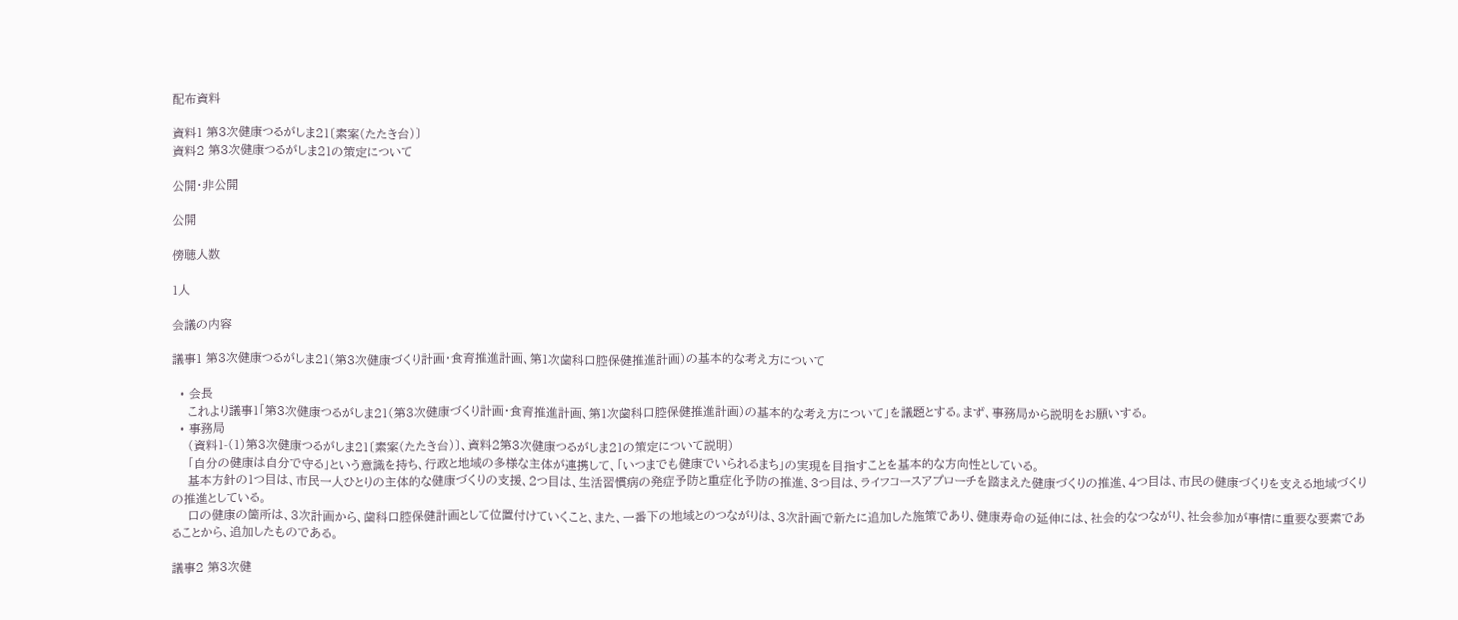配布資料

資料1 第3次健康つるがしま21〔素案(たたき台)〕
資料2 第3次健康つるがしま21の策定について

公開・非公開

公開

傍聴人数

1人

会議の内容

議事1 第3次健康つるがしま21(第3次健康づくり計画・食育推進計画、第1次歯科口腔保健推進計画)の基本的な考え方について

  • 会長
    これより議事1「第3次健康つるがしま21(第3次健康づくり計画・食育推進計画、第1次歯科口腔保健推進計画)の基本的な考え方について」を議題とする。まず、事務局から説明をお願いする。
  • 事務局
    (資料1-(1)第3次健康つるがしま21〔素案(たたき台)〕、資料2第3次健康つるがしま21の策定について説明)
    「自分の健康は自分で守る」という意識を持ち、行政と地域の多様な主体が連携して、「いつまでも健康でいられるまち」の実現を目指すことを基本的な方向性としている。
    基本方針の1つ目は、市民一人ひとりの主体的な健康づくりの支援、2つ目は、生活習慣病の発症予防と重症化予防の推進、3つ目は、ライフコースアプローチを踏まえた健康づくりの推進、4つ目は、市民の健康づくりを支える地域づくりの推進としている。
    口の健康の箇所は、3次計画から、歯科口腔保健計画として位置付けていくこと、また、一番下の地域とのつながりは、3次計画で新たに追加した施策であり、健康寿命の延伸には、社会的なつながり、社会参加が事情に重要な要素であることから、追加したものである。

議事2 第3次健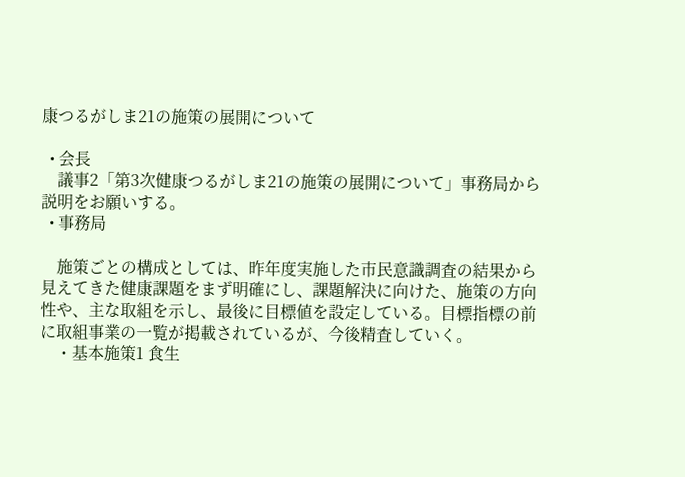康つるがしま21の施策の展開について

  • 会長
    議事2「第3次健康つるがしま21の施策の展開について」事務局から説明をお願いする。
  • 事務局

    施策ごとの構成としては、昨年度実施した市民意識調査の結果から見えてきた健康課題をまず明確にし、課題解決に向けた、施策の方向性や、主な取組を示し、最後に目標値を設定している。目標指標の前に取組事業の一覧が掲載されているが、今後精査していく。
    ・基本施策1 食生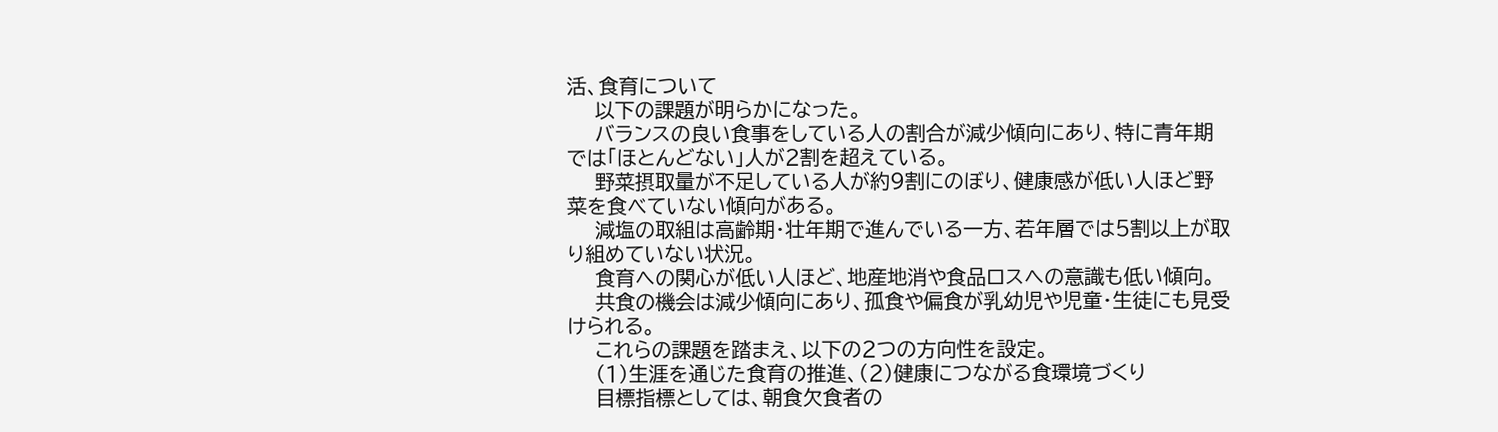活、食育について
    以下の課題が明らかになった。
    バランスの良い食事をしている人の割合が減少傾向にあり、特に青年期では「ほとんどない」人が2割を超えている。
    野菜摂取量が不足している人が約9割にのぼり、健康感が低い人ほど野菜を食べていない傾向がある。
    減塩の取組は高齢期・壮年期で進んでいる一方、若年層では5割以上が取り組めていない状況。
    食育への関心が低い人ほど、地産地消や食品ロスへの意識も低い傾向。
    共食の機会は減少傾向にあり、孤食や偏食が乳幼児や児童・生徒にも見受けられる。
    これらの課題を踏まえ、以下の2つの方向性を設定。
    (1)生涯を通じた食育の推進、(2)健康につながる食環境づくり
    目標指標としては、朝食欠食者の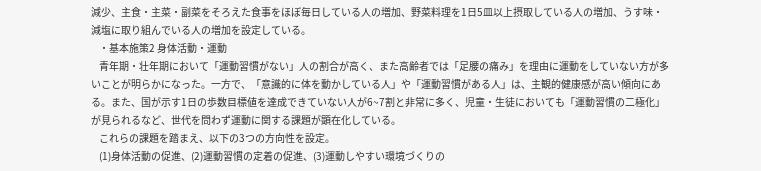減少、主食・主菜・副菜をそろえた食事をほぼ毎日している人の増加、野菜料理を1日5皿以上摂取している人の増加、うす味・減塩に取り組んでいる人の増加を設定している。
    ・基本施策2 身体活動・運動
    青年期・壮年期において「運動習慣がない」人の割合が高く、また高齢者では「足腰の痛み」を理由に運動をしていない方が多いことが明らかになった。一方で、「意識的に体を動かしている人」や「運動習慣がある人」は、主観的健康感が高い傾向にある。また、国が示す1日の歩数目標値を達成できていない人が6~7割と非常に多く、児童・生徒においても「運動習慣の二極化」が見られるなど、世代を問わず運動に関する課題が顕在化している。
    これらの課題を踏まえ、以下の3つの方向性を設定。
    (1)身体活動の促進、(2)運動習慣の定着の促進、(3)運動しやすい環境づくりの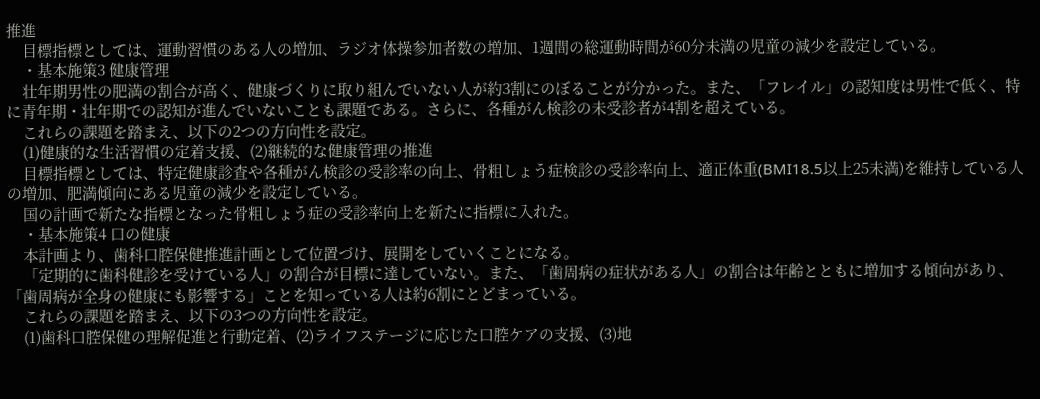推進
    目標指標としては、運動習慣のある人の増加、ラジオ体操参加者数の増加、1週間の総運動時間が60分未満の児童の減少を設定している。
    ・基本施策3 健康管理
    壮年期男性の肥満の割合が高く、健康づくりに取り組んでいない人が約3割にのぼることが分かった。また、「フレイル」の認知度は男性で低く、特に青年期・壮年期での認知が進んでいないことも課題である。さらに、各種がん検診の未受診者が4割を超えている。
    これらの課題を踏まえ、以下の2つの方向性を設定。
    (1)健康的な生活習慣の定着支援、(2)継続的な健康管理の推進
    目標指標としては、特定健康診査や各種がん検診の受診率の向上、骨粗しょう症検診の受診率向上、適正体重(BMI18.5以上25未満)を維持している人の増加、肥満傾向にある児童の減少を設定している。
    国の計画で新たな指標となった骨粗しょう症の受診率向上を新たに指標に入れた。
    ・基本施策4 口の健康
    本計画より、歯科口腔保健推進計画として位置づけ、展開をしていくことになる。
    「定期的に歯科健診を受けている人」の割合が目標に達していない。また、「歯周病の症状がある人」の割合は年齢とともに増加する傾向があり、「歯周病が全身の健康にも影響する」ことを知っている人は約6割にとどまっている。
    これらの課題を踏まえ、以下の3つの方向性を設定。
    (1)歯科口腔保健の理解促進と行動定着、(2)ライフステージに応じた口腔ケアの支援、(3)地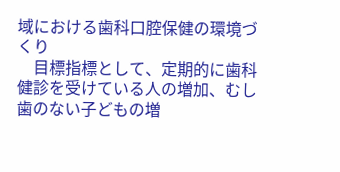域における歯科口腔保健の環境づくり
    目標指標として、定期的に歯科健診を受けている人の増加、むし歯のない子どもの増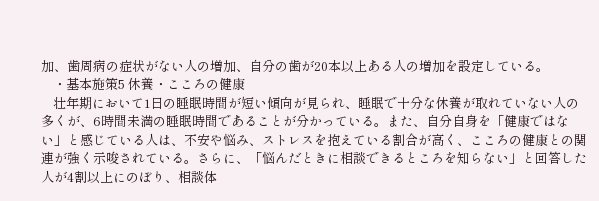加、歯周病の症状がない人の増加、自分の歯が20本以上ある人の増加を設定している。
    ・基本施策5 休養・こころの健康
    壮年期において1日の睡眠時間が短い傾向が見られ、睡眠で十分な休養が取れていない人の多くが、6時間未満の睡眠時間であることが分かっている。また、自分自身を「健康ではない」と感じている人は、不安や悩み、ストレスを抱えている割合が高く、こころの健康との関連が強く示唆されている。さらに、「悩んだときに相談できるところを知らない」と回答した人が4割以上にのぼり、相談体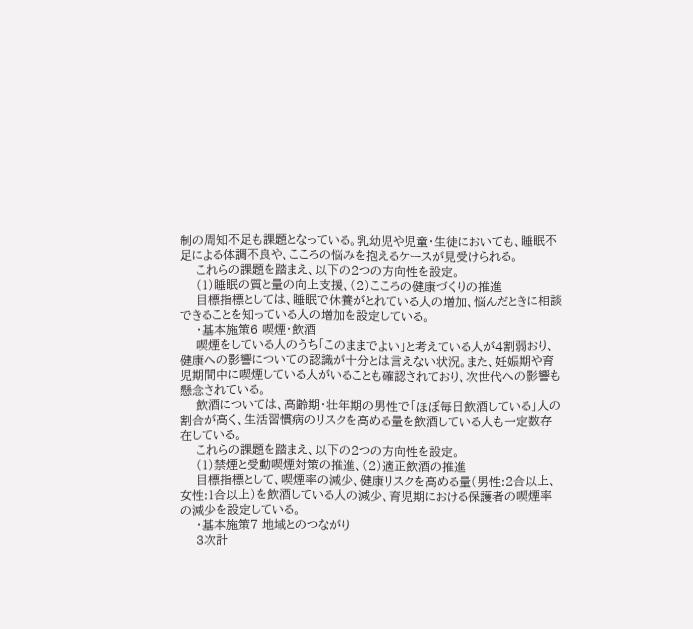制の周知不足も課題となっている。乳幼児や児童・生徒においても、睡眠不足による体調不良や、こころの悩みを抱えるケースが見受けられる。
    これらの課題を踏まえ、以下の2つの方向性を設定。
    (1)睡眠の質と量の向上支援、(2)こころの健康づくりの推進
    目標指標としては、睡眠で休養がとれている人の増加、悩んだときに相談できることを知っている人の増加を設定している。
    ・基本施策6 喫煙・飲酒
    喫煙をしている人のうち「このままでよい」と考えている人が4割弱おり、健康への影響についての認識が十分とは言えない状況。また、妊娠期や育児期間中に喫煙している人がいることも確認されており、次世代への影響も懸念されている。
    飲酒については、高齢期・壮年期の男性で「ほぼ毎日飲酒している」人の割合が高く、生活習慣病のリスクを高める量を飲酒している人も一定数存在している。
    これらの課題を踏まえ、以下の2つの方向性を設定。
    (1)禁煙と受動喫煙対策の推進、(2)適正飲酒の推進
    目標指標として、喫煙率の減少、健康リスクを高める量(男性:2合以上、女性:1合以上)を飲酒している人の減少、育児期における保護者の喫煙率の減少を設定している。
    ・基本施策7 地域とのつながり
    3次計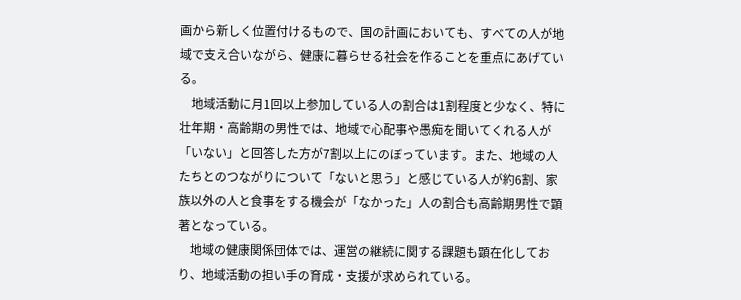画から新しく位置付けるもので、国の計画においても、すべての人が地域で支え合いながら、健康に暮らせる社会を作ることを重点にあげている。
    地域活動に月1回以上参加している人の割合は1割程度と少なく、特に壮年期・高齢期の男性では、地域で心配事や愚痴を聞いてくれる人が「いない」と回答した方が7割以上にのぼっています。また、地域の人たちとのつながりについて「ないと思う」と感じている人が約6割、家族以外の人と食事をする機会が「なかった」人の割合も高齢期男性で顕著となっている。
    地域の健康関係団体では、運営の継続に関する課題も顕在化しており、地域活動の担い手の育成・支援が求められている。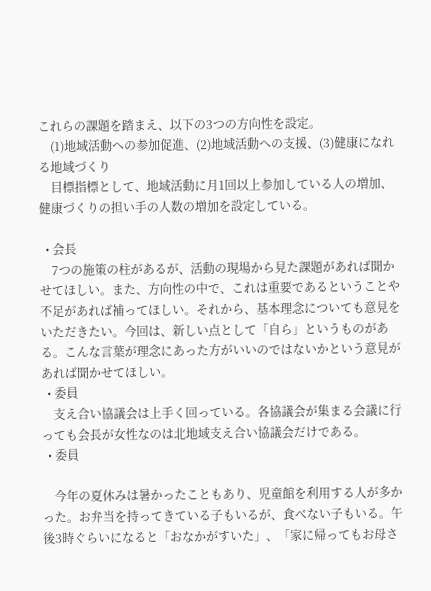これらの課題を踏まえ、以下の3つの方向性を設定。
    (1)地域活動への参加促進、(2)地域活動への支援、(3)健康になれる地域づくり
    目標指標として、地域活動に月1回以上参加している人の増加、健康づくりの担い手の人数の増加を設定している。

  • 会長
    7つの施策の柱があるが、活動の現場から見た課題があれば聞かせてほしい。また、方向性の中で、これは重要であるということや不足があれば補ってほしい。それから、基本理念についても意見をいただきたい。今回は、新しい点として「自ら」というものがある。こんな言葉が理念にあった方がいいのではないかという意見があれば聞かせてほしい。
  • 委員
    支え合い協議会は上手く回っている。各協議会が集まる会議に行っても会長が女性なのは北地域支え合い協議会だけである。
  • 委員

    今年の夏休みは暑かったこともあり、児童館を利用する人が多かった。お弁当を持ってきている子もいるが、食べない子もいる。午後3時ぐらいになると「おなかがすいた」、「家に帰ってもお母さ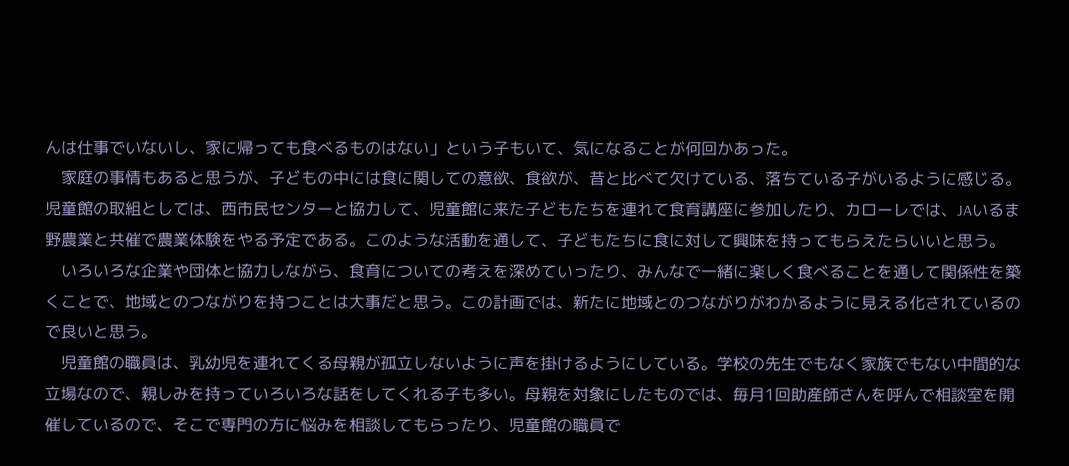んは仕事でいないし、家に帰っても食べるものはない」という子もいて、気になることが何回かあった。
    家庭の事情もあると思うが、子どもの中には食に関しての意欲、食欲が、昔と比べて欠けている、落ちている子がいるように感じる。児童館の取組としては、西市民センターと協力して、児童館に来た子どもたちを連れて食育講座に参加したり、カローレでは、JAいるま野農業と共催で農業体験をやる予定である。このような活動を通して、子どもたちに食に対して興味を持ってもらえたらいいと思う。
    いろいろな企業や団体と協力しながら、食育についての考えを深めていったり、みんなで一緒に楽しく食べることを通して関係性を築くことで、地域とのつながりを持つことは大事だと思う。この計画では、新たに地域とのつながりがわかるように見える化されているので良いと思う。
    児童館の職員は、乳幼児を連れてくる母親が孤立しないように声を掛けるようにしている。学校の先生でもなく家族でもない中間的な立場なので、親しみを持っていろいろな話をしてくれる子も多い。母親を対象にしたものでは、毎月1回助産師さんを呼んで相談室を開催しているので、そこで専門の方に悩みを相談してもらったり、児童館の職員で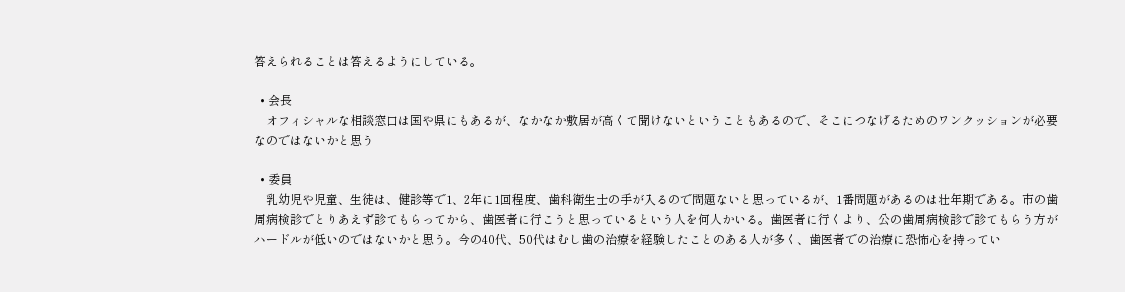答えられることは答えるようにしている。

  • 会長
    オフィシャルな相談窓口は国や県にもあるが、なかなか敷居が高くて聞けないということもあるので、そこにつなげるためのワンクッションが必要なのではないかと思う

  • 委員
    乳幼児や児童、生徒は、健診等で1、2年に1回程度、歯科衛生士の手が入るので問題ないと思っているが、1番問題があるのは壮年期である。市の歯周病検診でとりあえず診てもらってから、歯医者に行こうと思っているという人を何人かいる。歯医者に行くより、公の歯周病検診で診てもらう方がハードルが低いのではないかと思う。今の40代、50代はむし歯の治療を経験したことのある人が多く、歯医者での治療に恐怖心を持ってい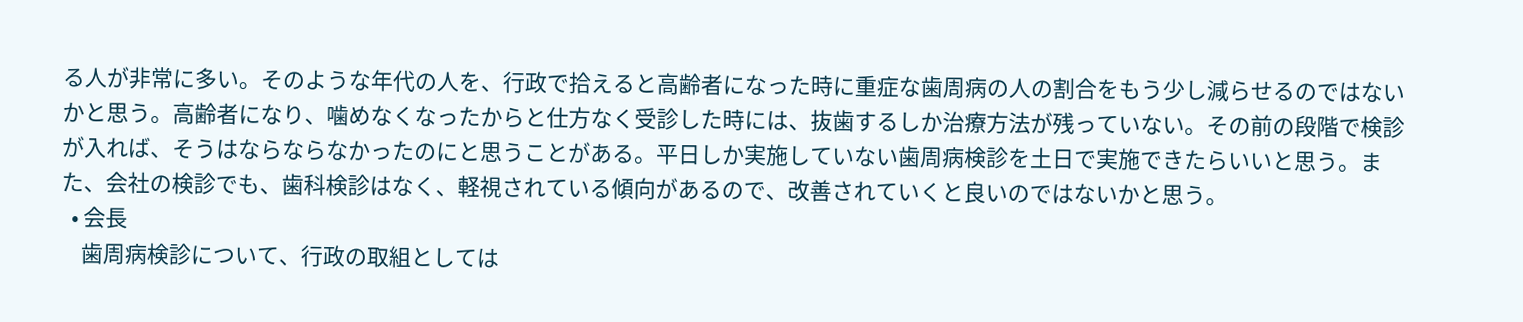る人が非常に多い。そのような年代の人を、行政で拾えると高齢者になった時に重症な歯周病の人の割合をもう少し減らせるのではないかと思う。高齢者になり、噛めなくなったからと仕方なく受診した時には、抜歯するしか治療方法が残っていない。その前の段階で検診が入れば、そうはならならなかったのにと思うことがある。平日しか実施していない歯周病検診を土日で実施できたらいいと思う。また、会社の検診でも、歯科検診はなく、軽視されている傾向があるので、改善されていくと良いのではないかと思う。
  • 会長
    歯周病検診について、行政の取組としては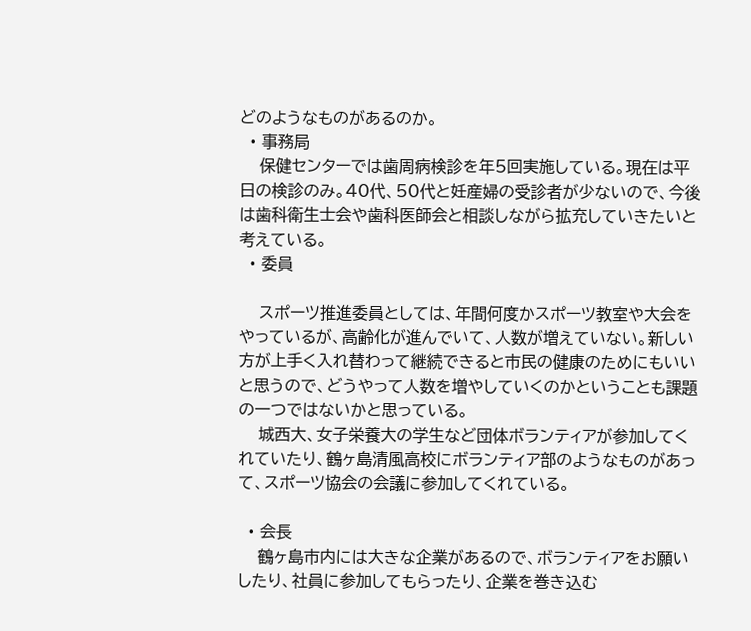どのようなものがあるのか。
  • 事務局
    保健センターでは歯周病検診を年5回実施している。現在は平日の検診のみ。40代、50代と妊産婦の受診者が少ないので、今後は歯科衛生士会や歯科医師会と相談しながら拡充していきたいと考えている。
  • 委員

    スポーツ推進委員としては、年間何度かスポーツ教室や大会をやっているが、高齢化が進んでいて、人数が増えていない。新しい方が上手く入れ替わって継続できると市民の健康のためにもいいと思うので、どうやって人数を増やしていくのかということも課題の一つではないかと思っている。
    城西大、女子栄養大の学生など団体ボランティアが参加してくれていたり、鶴ヶ島清風高校にボランティア部のようなものがあって、スポーツ協会の会議に参加してくれている。

  • 会長
    鶴ヶ島市内には大きな企業があるので、ボランティアをお願いしたり、社員に参加してもらったり、企業を巻き込む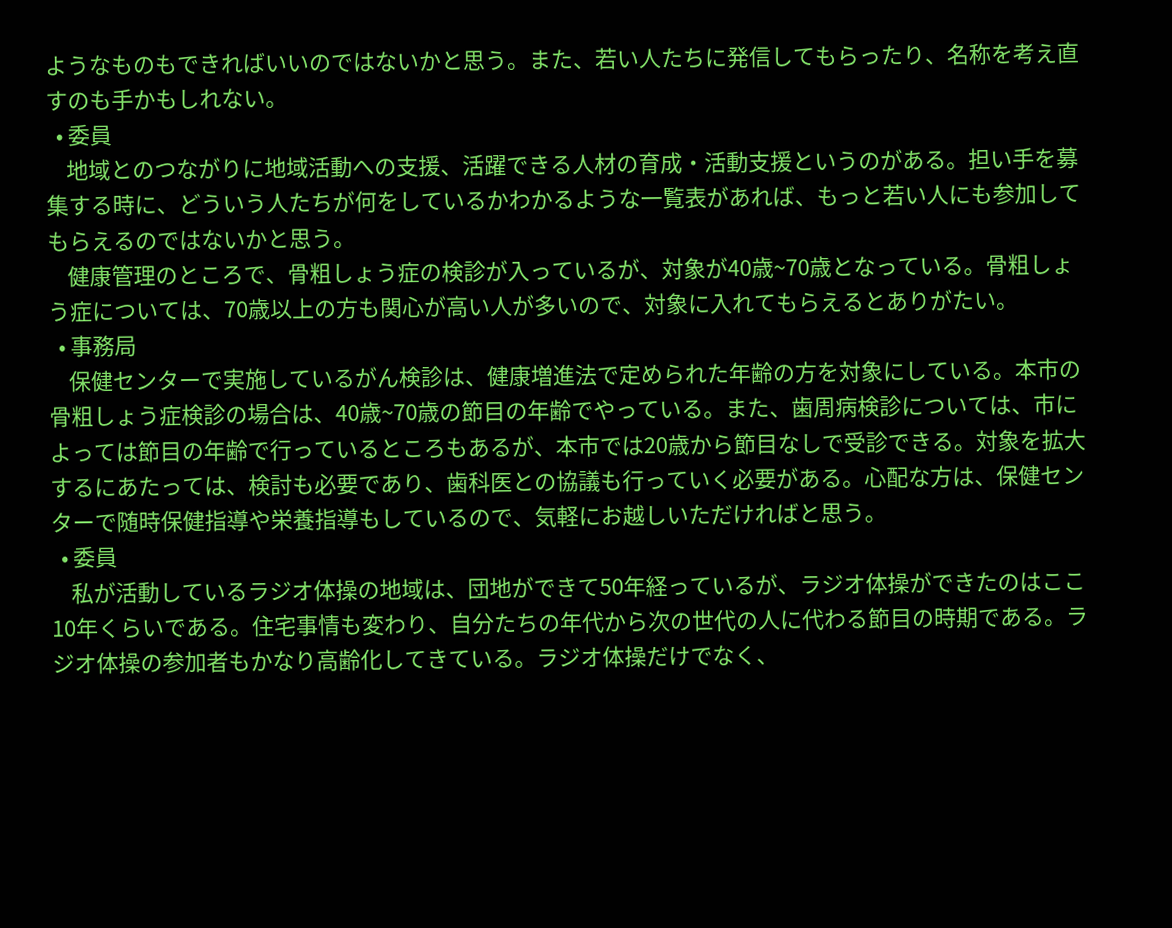ようなものもできればいいのではないかと思う。また、若い人たちに発信してもらったり、名称を考え直すのも手かもしれない。
  • 委員
    地域とのつながりに地域活動への支援、活躍できる人材の育成・活動支援というのがある。担い手を募集する時に、どういう人たちが何をしているかわかるような一覧表があれば、もっと若い人にも参加してもらえるのではないかと思う。
    健康管理のところで、骨粗しょう症の検診が入っているが、対象が40歳~70歳となっている。骨粗しょう症については、70歳以上の方も関心が高い人が多いので、対象に入れてもらえるとありがたい。
  • 事務局
    保健センターで実施しているがん検診は、健康増進法で定められた年齢の方を対象にしている。本市の骨粗しょう症検診の場合は、40歳~70歳の節目の年齢でやっている。また、歯周病検診については、市によっては節目の年齢で行っているところもあるが、本市では20歳から節目なしで受診できる。対象を拡大するにあたっては、検討も必要であり、歯科医との協議も行っていく必要がある。心配な方は、保健センターで随時保健指導や栄養指導もしているので、気軽にお越しいただければと思う。
  • 委員
    私が活動しているラジオ体操の地域は、団地ができて50年経っているが、ラジオ体操ができたのはここ10年くらいである。住宅事情も変わり、自分たちの年代から次の世代の人に代わる節目の時期である。ラジオ体操の参加者もかなり高齢化してきている。ラジオ体操だけでなく、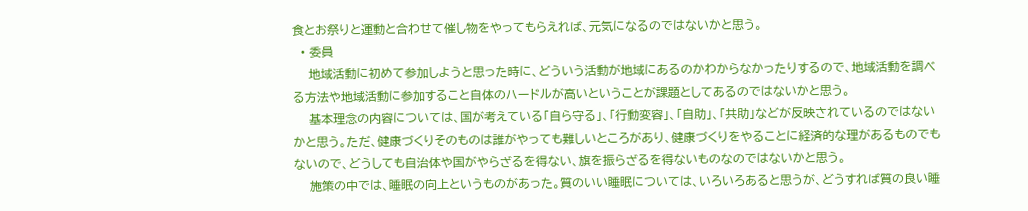食とお祭りと運動と合わせて催し物をやってもらえれば、元気になるのではないかと思う。
  • 委員
    地域活動に初めて参加しようと思った時に、どういう活動が地域にあるのかわからなかったりするので、地域活動を調べる方法や地域活動に参加すること自体のハードルが高いということが課題としてあるのではないかと思う。
    基本理念の内容については、国が考えている「自ら守る」、「行動変容」、「自助」、「共助」などが反映されているのではないかと思う。ただ、健康づくりそのものは誰がやっても難しいところがあり、健康づくりをやることに経済的な理があるものでもないので、どうしても自治体や国がやらざるを得ない、旗を振らざるを得ないものなのではないかと思う。
    施策の中では、睡眠の向上というものがあった。質のいい睡眠については、いろいろあると思うが、どうすれば質の良い睡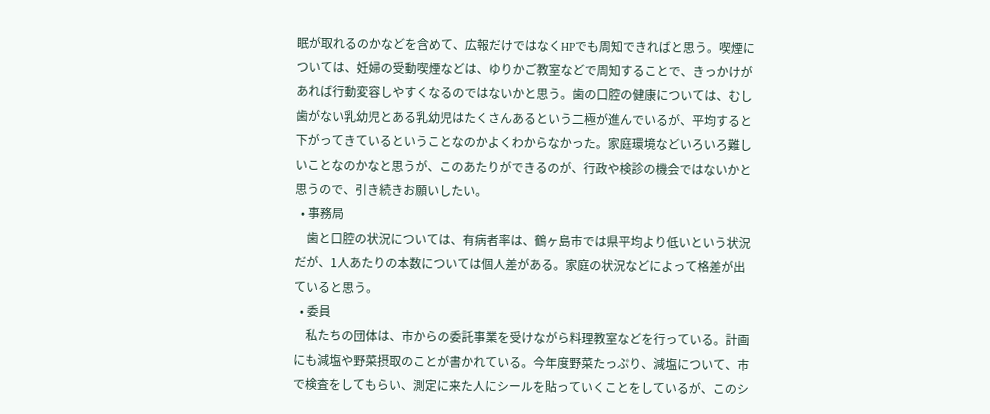眠が取れるのかなどを含めて、広報だけではなくHPでも周知できればと思う。喫煙については、妊婦の受動喫煙などは、ゆりかご教室などで周知することで、きっかけがあれば行動変容しやすくなるのではないかと思う。歯の口腔の健康については、むし歯がない乳幼児とある乳幼児はたくさんあるという二極が進んでいるが、平均すると下がってきているということなのかよくわからなかった。家庭環境などいろいろ難しいことなのかなと思うが、このあたりができるのが、行政や検診の機会ではないかと思うので、引き続きお願いしたい。
  • 事務局
    歯と口腔の状況については、有病者率は、鶴ヶ島市では県平均より低いという状況だが、1人あたりの本数については個人差がある。家庭の状況などによって格差が出ていると思う。
  • 委員
    私たちの団体は、市からの委託事業を受けながら料理教室などを行っている。計画にも減塩や野菜摂取のことが書かれている。今年度野菜たっぷり、減塩について、市で検査をしてもらい、測定に来た人にシールを貼っていくことをしているが、このシ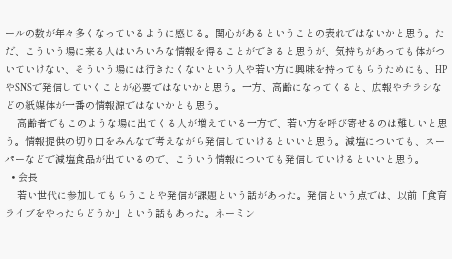ールの数が年々多くなっているように感じる。関心があるということの表れではないかと思う。ただ、こういう場に来る人はいろいろな情報を得ることができると思うが、気持ちがあっても体がついていけない、そういう場には行きたくないという人や若い方に興味を持ってもらうためにも、HPやSNSで発信していくことが必要ではないかと思う。一方、高齢になってくると、広報やチラシなどの紙媒体が一番の情報源ではないかとも思う。
    高齢者でもこのような場に出てくる人が増えている一方で、若い方を呼び寄せるのは難しいと思う。情報提供の切り口をみんなで考えながら発信していけるといいと思う。減塩についても、スーパーなどで減塩食品が出ているので、こういう情報についても発信していけるといいと思う。
  • 会長
    若い世代に参加してもらうことや発信が課題という話があった。発信という点では、以前「食育ライブをやったらどうか」という話もあった。ネーミン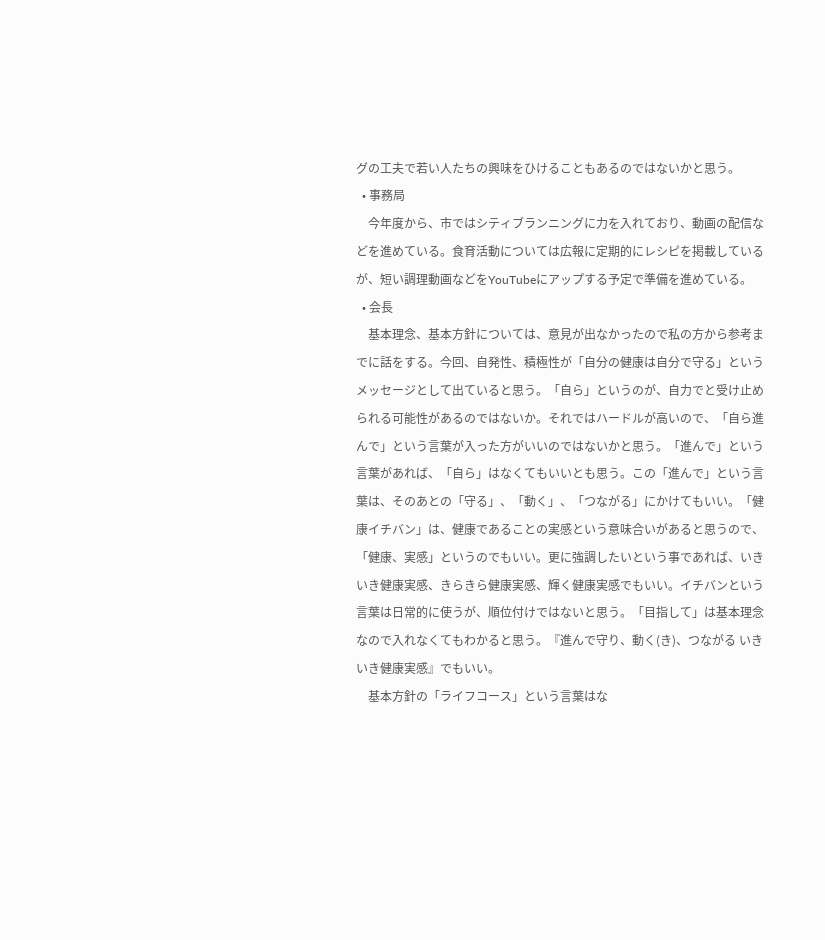グの工夫で若い人たちの興味をひけることもあるのではないかと思う。
  • 事務局
    今年度から、市ではシティブランニングに力を入れており、動画の配信などを進めている。食育活動については広報に定期的にレシピを掲載しているが、短い調理動画などをYouTubeにアップする予定で準備を進めている。
  • 会長
    基本理念、基本方針については、意見が出なかったので私の方から参考までに話をする。今回、自発性、積極性が「自分の健康は自分で守る」というメッセージとして出ていると思う。「自ら」というのが、自力でと受け止められる可能性があるのではないか。それではハードルが高いので、「自ら進んで」という言葉が入った方がいいのではないかと思う。「進んで」という言葉があれば、「自ら」はなくてもいいとも思う。この「進んで」という言葉は、そのあとの「守る」、「動く」、「つながる」にかけてもいい。「健康イチバン」は、健康であることの実感という意味合いがあると思うので、「健康、実感」というのでもいい。更に強調したいという事であれば、いきいき健康実感、きらきら健康実感、輝く健康実感でもいい。イチバンという言葉は日常的に使うが、順位付けではないと思う。「目指して」は基本理念なので入れなくてもわかると思う。『進んで守り、動く(き)、つながる いきいき健康実感』でもいい。
    基本方針の「ライフコース」という言葉はな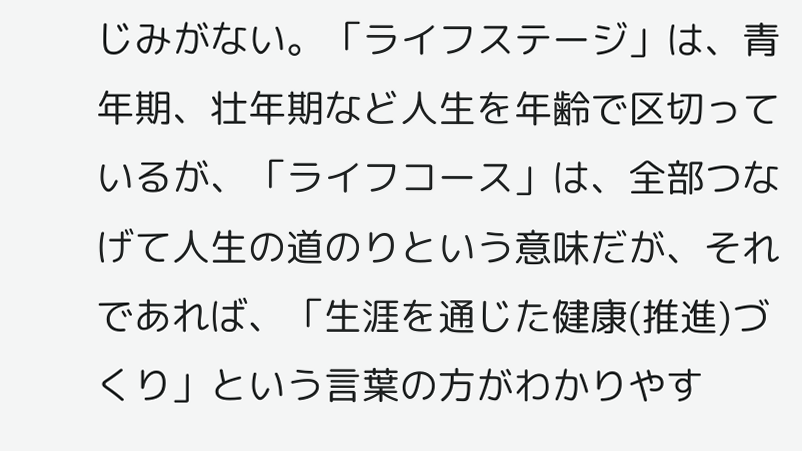じみがない。「ライフステージ」は、青年期、壮年期など人生を年齢で区切っているが、「ライフコース」は、全部つなげて人生の道のりという意味だが、それであれば、「生涯を通じた健康(推進)づくり」という言葉の方がわかりやす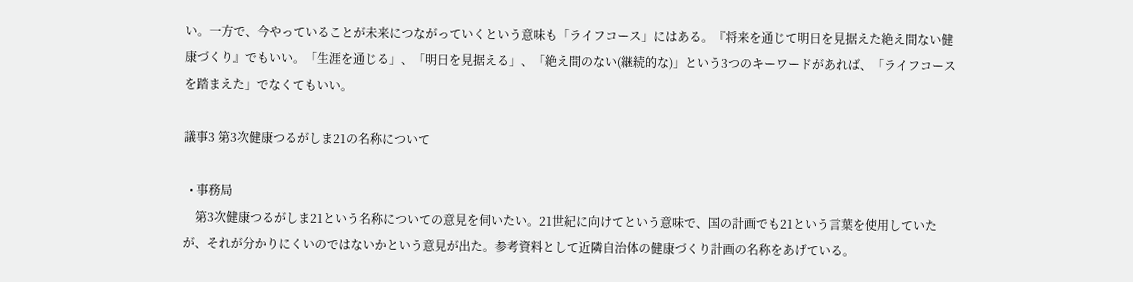い。一方で、今やっていることが未来につながっていくという意味も「ライフコース」にはある。『将来を通じて明日を見据えた絶え間ない健康づくり』でもいい。「生涯を通じる」、「明日を見据える」、「絶え間のない(継続的な)」という3つのキーワードがあれば、「ライフコースを踏まえた」でなくてもいい。

議事3 第3次健康つるがしま21の名称について

  • 事務局
    第3次健康つるがしま21という名称についての意見を伺いたい。21世紀に向けてという意味で、国の計画でも21という言葉を使用していたが、それが分かりにくいのではないかという意見が出た。参考資料として近隣自治体の健康づくり計画の名称をあげている。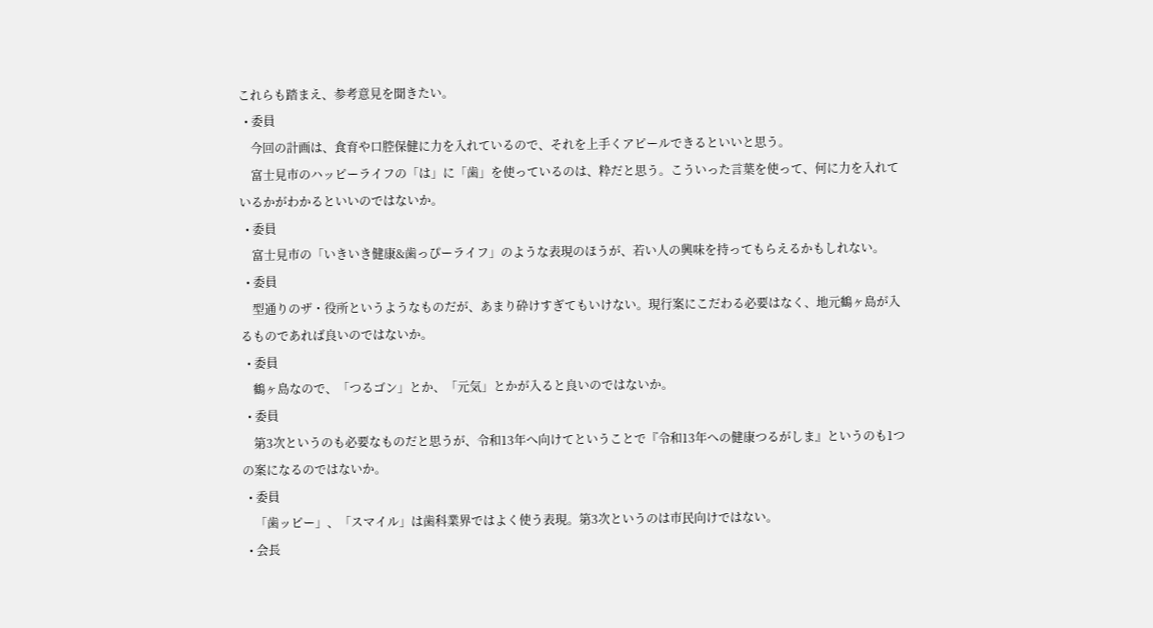これらも踏まえ、参考意見を聞きたい。
  • 委員
    今回の計画は、食育や口腔保健に力を入れているので、それを上手くアピールできるといいと思う。
    富士見市のハッピーライフの「は」に「歯」を使っているのは、粋だと思う。こういった言葉を使って、何に力を入れているかがわかるといいのではないか。
  • 委員
    富士見市の「いきいき健康&歯っぴーライフ」のような表現のほうが、若い人の興味を持ってもらえるかもしれない。
  • 委員
    型通りのザ・役所というようなものだが、あまり砕けすぎてもいけない。現行案にこだわる必要はなく、地元鶴ヶ島が入るものであれば良いのではないか。
  • 委員
    鶴ヶ島なので、「つるゴン」とか、「元気」とかが入ると良いのではないか。
  • 委員
    第3次というのも必要なものだと思うが、令和13年へ向けてということで『令和13年への健康つるがしま』というのも1つの案になるのではないか。
  • 委員
    「歯ッピー」、「スマイル」は歯科業界ではよく使う表現。第3次というのは市民向けではない。
  • 会長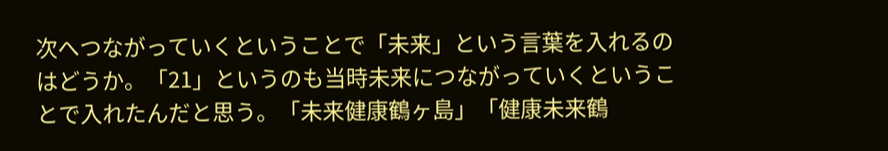次へつながっていくということで「未来」という言葉を入れるのはどうか。「21」というのも当時未来につながっていくということで入れたんだと思う。「未来健康鶴ヶ島」「健康未来鶴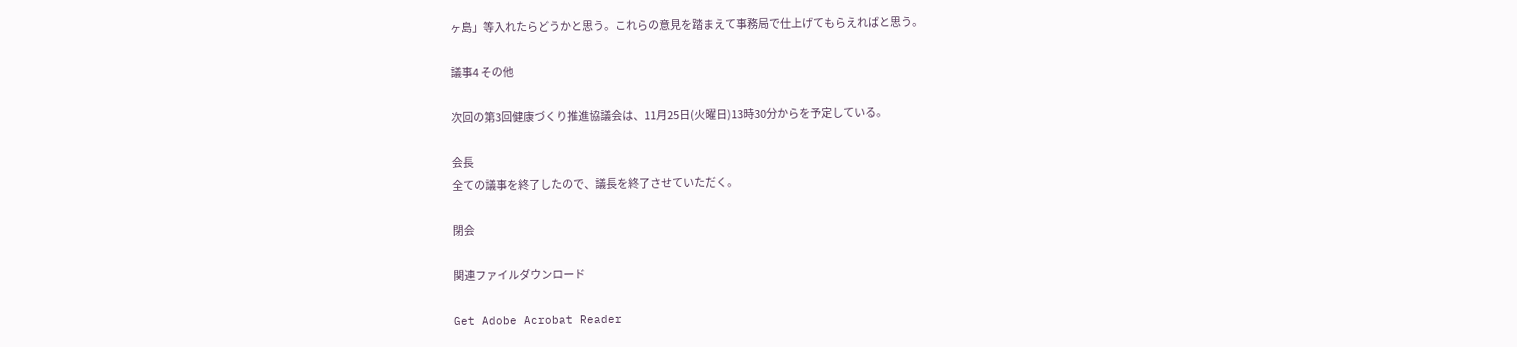ヶ島」等入れたらどうかと思う。これらの意見を踏まえて事務局で仕上げてもらえればと思う。

議事4 その他

次回の第3回健康づくり推進協議会は、11月25日(火曜日)13時30分からを予定している。

会長
全ての議事を終了したので、議長を終了させていただく。

閉会

関連ファイルダウンロード

Get Adobe Acrobat Reader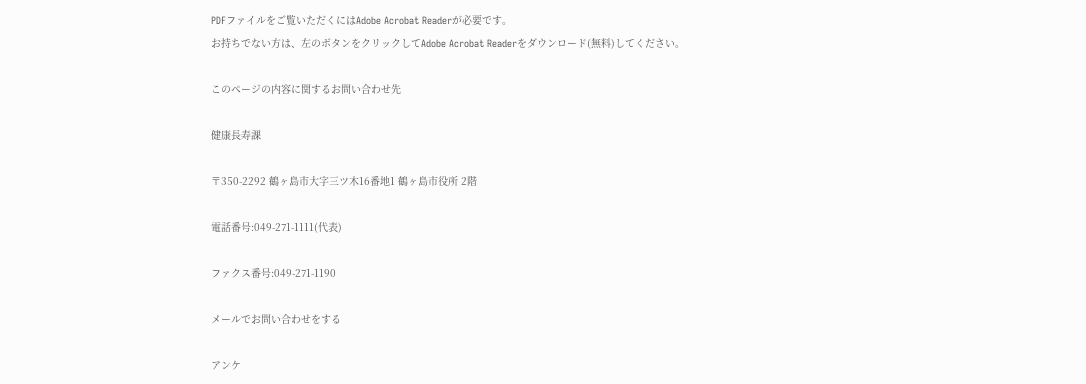PDFファイルをご覧いただくにはAdobe Acrobat Readerが必要です。
お持ちでない方は、左のボタンをクリックしてAdobe Acrobat Readerをダウンロード(無料)してください。

このページの内容に関するお問い合わせ先

健康長寿課

〒350-2292 鶴ヶ島市大字三ツ木16番地1 鶴ヶ島市役所 2階

電話番号:049-271-1111(代表)

ファクス番号:049-271-1190

メールでお問い合わせをする

アンケ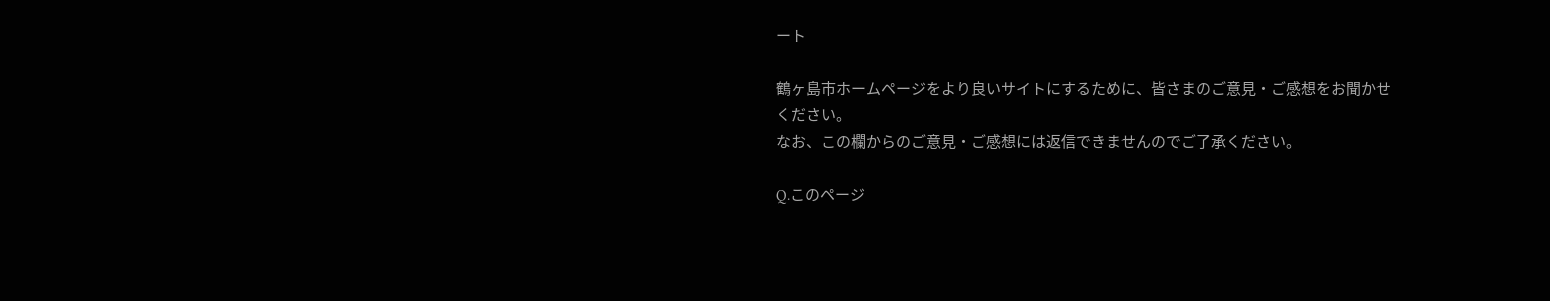ート

鶴ヶ島市ホームページをより良いサイトにするために、皆さまのご意見・ご感想をお聞かせください。
なお、この欄からのご意見・ご感想には返信できませんのでご了承ください。

Q.このページ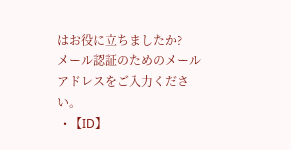はお役に立ちましたか?
メール認証のためのメールアドレスをご入力ください。
  • 【ID】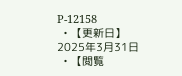P-12158
  • 【更新日】2025年3月31日
  • 【閲覧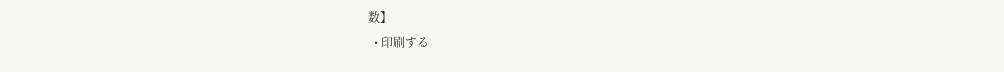数】
  • 印刷する